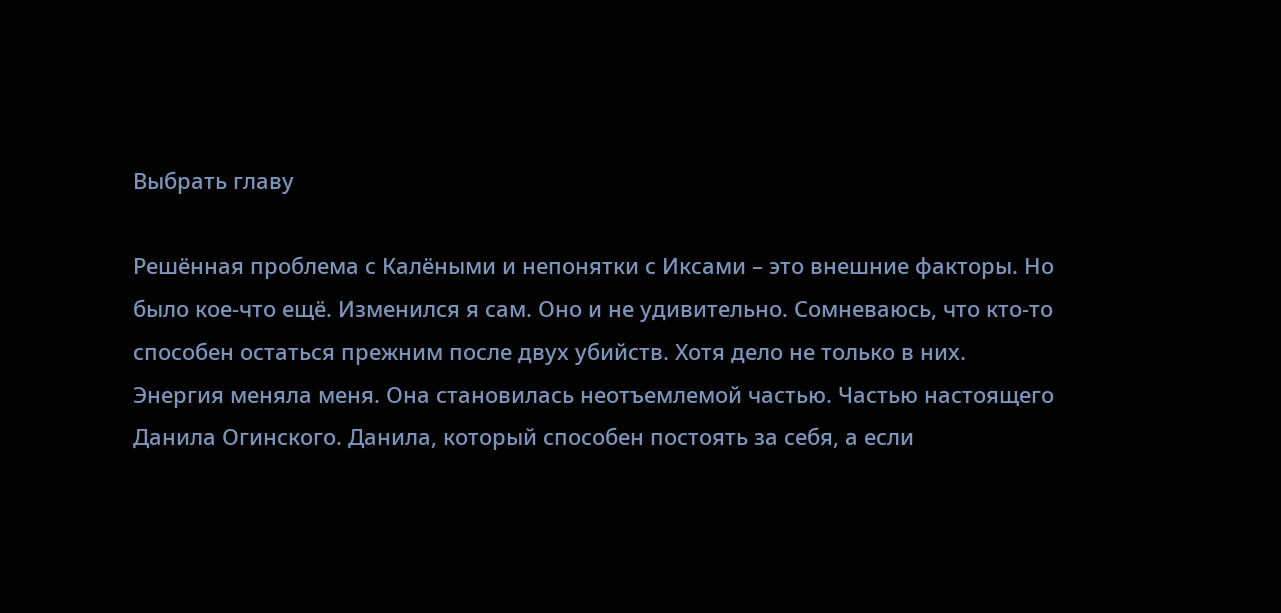Выбрать главу

Решённая проблема с Калёными и непонятки с Иксами – это внешние факторы. Но было кое-что ещё. Изменился я сам. Оно и не удивительно. Сомневаюсь, что кто-то способен остаться прежним после двух убийств. Хотя дело не только в них. Энергия меняла меня. Она становилась неотъемлемой частью. Частью настоящего Данила Огинского. Данила, который способен постоять за себя, а если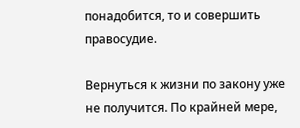понадобится, то и совершить правосудие.

Вернуться к жизни по закону уже не получится. По крайней мере,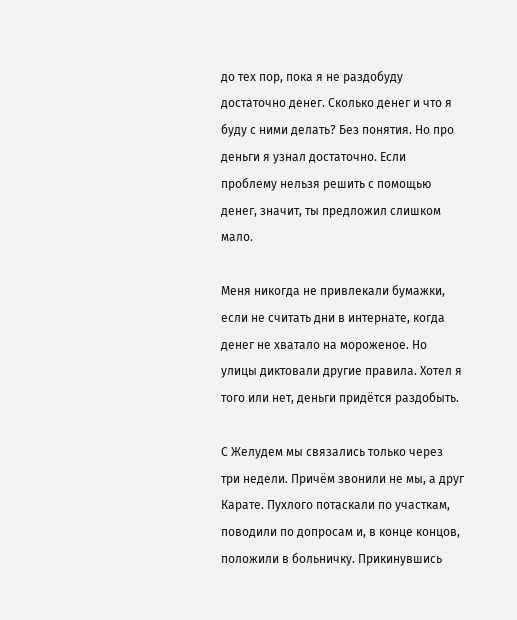до тех пор, пока я не раздобуду достаточно денег. Сколько денег и что я буду с ними делать? Без понятия. Но про деньги я узнал достаточно. Если проблему нельзя решить с помощью денег, значит, ты предложил слишком мало.

Меня никогда не привлекали бумажки, если не считать дни в интернате, когда денег не хватало на мороженое. Но улицы диктовали другие правила. Хотел я того или нет, деньги придётся раздобыть.

С Желудем мы связались только через три недели. Причём звонили не мы, а друг Карате. Пухлого потаскали по участкам, поводили по допросам и, в конце концов, положили в больничку. Прикинувшись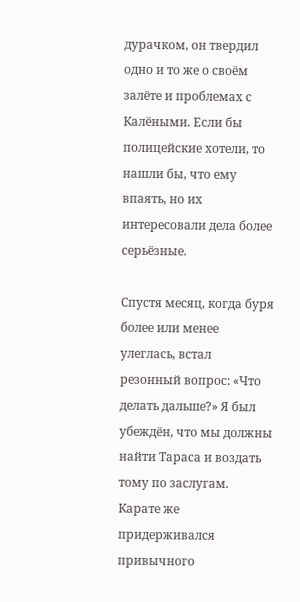дурачком, он твердил одно и то же о своём залёте и проблемах с Калёными. Если бы полицейские хотели, то нашли бы, что ему впаять, но их интересовали дела более серьёзные.

Спустя месяц, когда буря более или менее улеглась, встал резонный вопрос: «Что делать дальше?» Я был убеждён, что мы должны найти Тараса и воздать тому по заслугам. Карате же придерживался привычного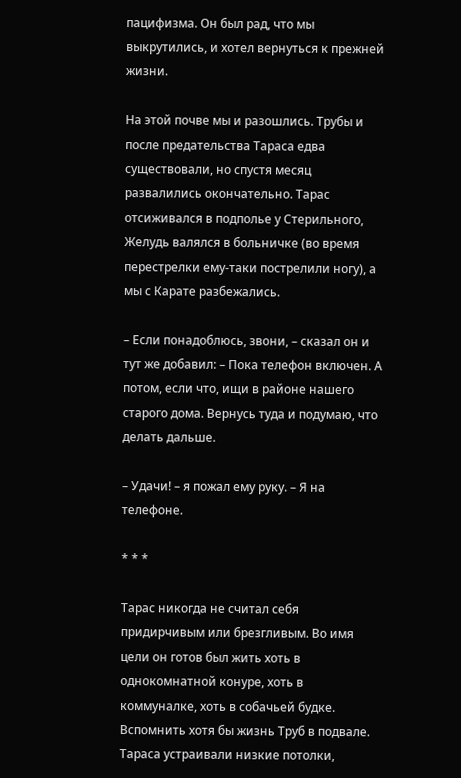пацифизма. Он был рад, что мы выкрутились, и хотел вернуться к прежней жизни.

На этой почве мы и разошлись. Трубы и после предательства Тараса едва существовали, но спустя месяц развалились окончательно. Тарас отсиживался в подполье у Стерильного, Желудь валялся в больничке (во время перестрелки ему-таки пострелили ногу), а мы с Карате разбежались.

– Если понадоблюсь, звони, – сказал он и тут же добавил: – Пока телефон включен. А потом, если что, ищи в районе нашего старого дома. Вернусь туда и подумаю, что делать дальше.

– Удачи! – я пожал ему руку. – Я на телефоне.

* * *

Тарас никогда не считал себя придирчивым или брезгливым. Во имя цели он готов был жить хоть в однокомнатной конуре, хоть в коммуналке, хоть в собачьей будке. Вспомнить хотя бы жизнь Труб в подвале. Тараса устраивали низкие потолки,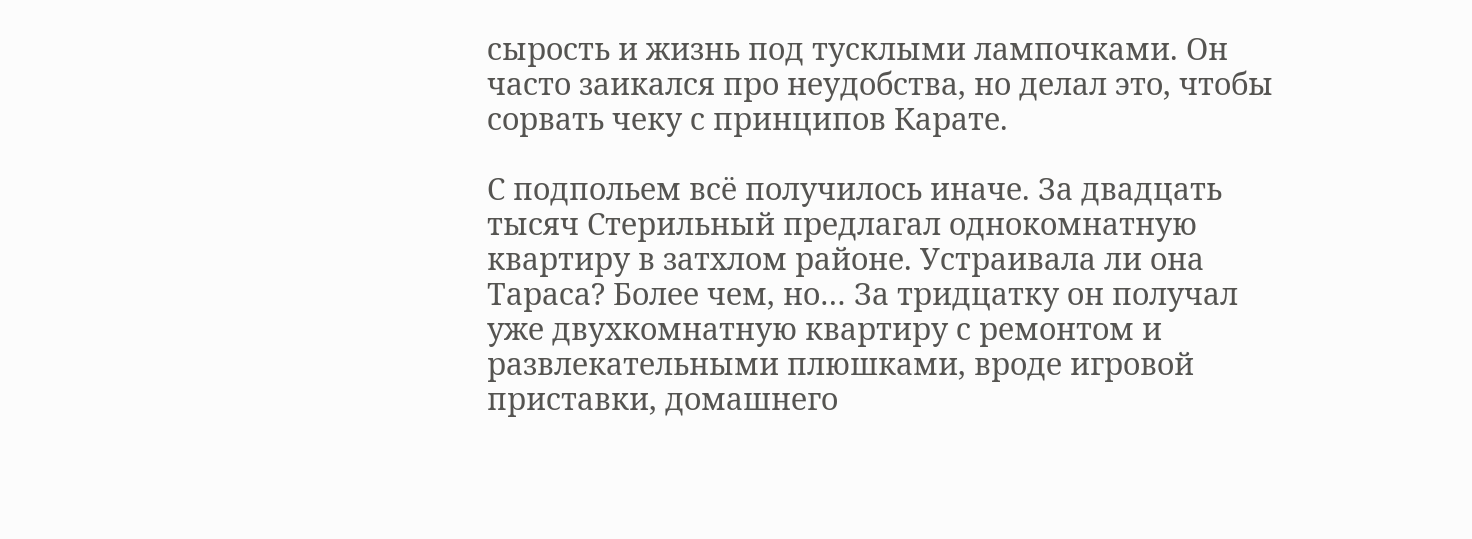сырость и жизнь под тусклыми лампочками. Он часто заикался про неудобства, но делал это, чтобы сорвать чеку с принципов Карате.

С подпольем всё получилось иначе. За двадцать тысяч Стерильный предлагал однокомнатную квартиру в затхлом районе. Устраивала ли она Тараса? Более чем, но… За тридцатку он получал уже двухкомнатную квартиру с ремонтом и развлекательными плюшками, вроде игровой приставки, домашнего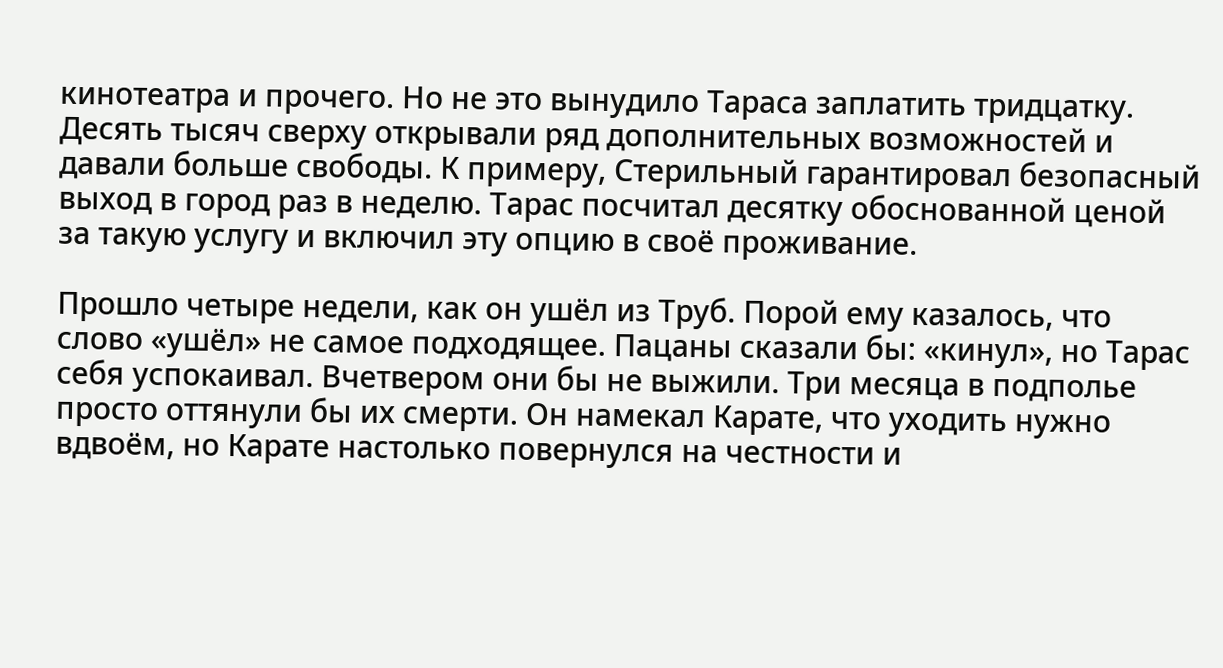кинотеатра и прочего. Но не это вынудило Тараса заплатить тридцатку. Десять тысяч сверху открывали ряд дополнительных возможностей и давали больше свободы. К примеру, Стерильный гарантировал безопасный выход в город раз в неделю. Тарас посчитал десятку обоснованной ценой за такую услугу и включил эту опцию в своё проживание.

Прошло четыре недели, как он ушёл из Труб. Порой ему казалось, что слово «ушёл» не самое подходящее. Пацаны сказали бы: «кинул», но Тарас себя успокаивал. Вчетвером они бы не выжили. Три месяца в подполье просто оттянули бы их смерти. Он намекал Карате, что уходить нужно вдвоём, но Карате настолько повернулся на честности и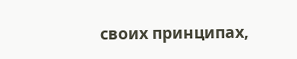своих принципах,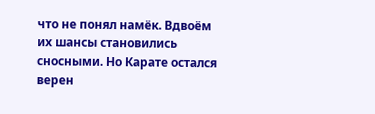что не понял намёк. Вдвоём их шансы становились сносными. Но Карате остался верен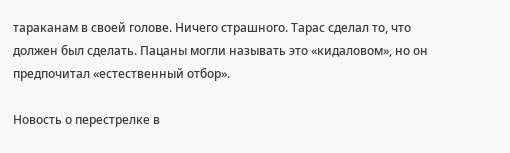тараканам в своей голове. Ничего страшного. Тарас сделал то, что должен был сделать. Пацаны могли называть это «кидаловом», но он предпочитал «естественный отбор».

Новость о перестрелке в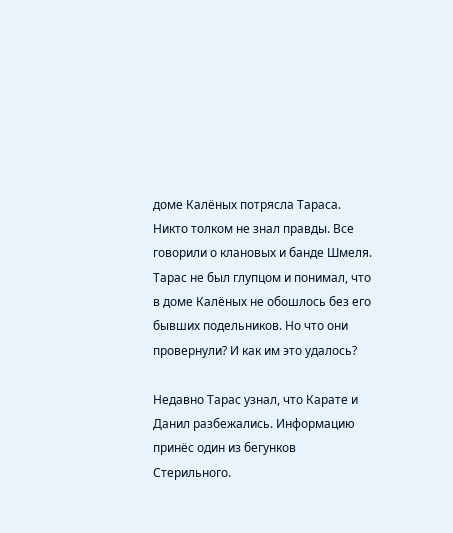доме Калёных потрясла Тараса. Никто толком не знал правды. Все говорили о клановых и банде Шмеля. Тарас не был глупцом и понимал, что в доме Калёных не обошлось без его бывших подельников. Но что они провернули? И как им это удалось?

Недавно Тарас узнал, что Карате и Данил разбежались. Информацию принёс один из бегунков Стерильного.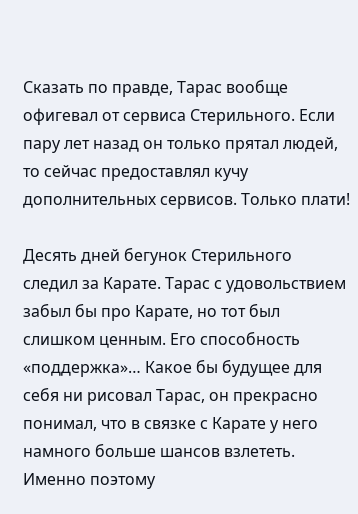Сказать по правде, Тарас вообще офигевал от сервиса Стерильного. Если пару лет назад он только прятал людей, то сейчас предоставлял кучу дополнительных сервисов. Только плати!

Десять дней бегунок Стерильного следил за Карате. Тарас с удовольствием забыл бы про Карате, но тот был слишком ценным. Его способность «поддержка»… Какое бы будущее для себя ни рисовал Тарас, он прекрасно понимал, что в связке с Карате у него намного больше шансов взлететь. Именно поэтому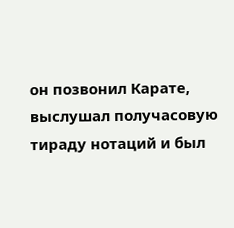он позвонил Карате, выслушал получасовую тираду нотаций и был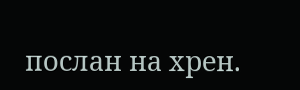послан на хрен.